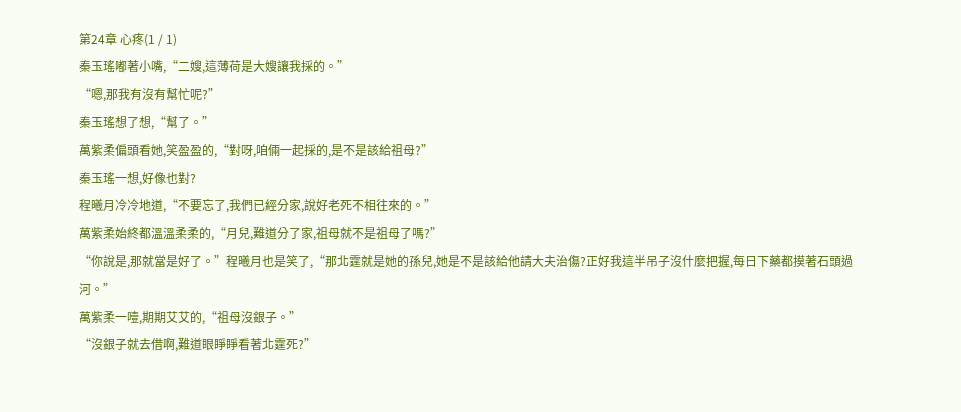第24章 心疼(1 / 1)
秦玉瑤嘟著小嘴,“二嫂,這薄荷是大嫂讓我採的。”
“嗯,那我有沒有幫忙呢?”
秦玉瑤想了想,“幫了。”
萬紫柔偏頭看她,笑盈盈的,“對呀,咱倆一起採的,是不是該給祖母?”
秦玉瑤一想,好像也對?
程曦月冷冷地道,“不要忘了,我們已經分家,說好老死不相往來的。”
萬紫柔始終都溫溫柔柔的,“月兒,難道分了家,祖母就不是祖母了嗎?”
“你說是,那就當是好了。”程曦月也是笑了,“那北霆就是她的孫兒,她是不是該給他請大夫治傷?正好我這半吊子沒什麼把握,每日下藥都摸著石頭過河。”
萬紫柔一噎,期期艾艾的,“祖母沒銀子。”
“沒銀子就去借啊,難道眼睜睜看著北霆死?”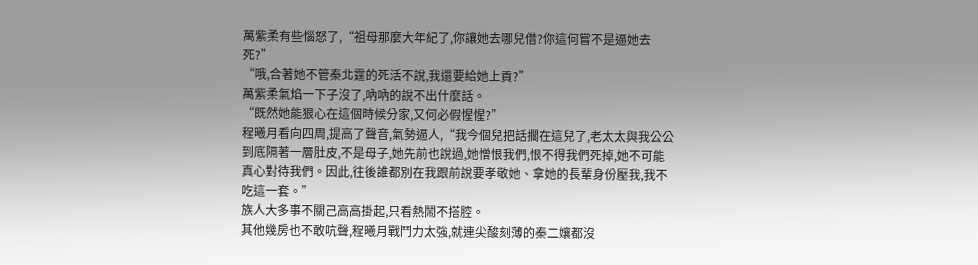萬紫柔有些惱怒了,“祖母那麼大年紀了,你讓她去哪兒借?你這何嘗不是逼她去死?”
“哦,合著她不管秦北霆的死活不說,我還要給她上貢?”
萬紫柔氣焰一下子沒了,吶吶的說不出什麼話。
“既然她能狠心在這個時候分家,又何必假惺惺?”
程曦月看向四周,提高了聲音,氣勢逼人,“我今個兒把話擱在這兒了,老太太與我公公到底隔著一層肚皮,不是母子,她先前也說過,她憎恨我們,恨不得我們死掉,她不可能真心對待我們。因此,往後誰都別在我跟前說要孝敬她、拿她的長輩身份壓我,我不吃這一套。”
族人大多事不關己高高掛起,只看熱鬧不搭腔。
其他幾房也不敢吭聲,程曦月戰鬥力太強,就連尖酸刻薄的秦二孃都沒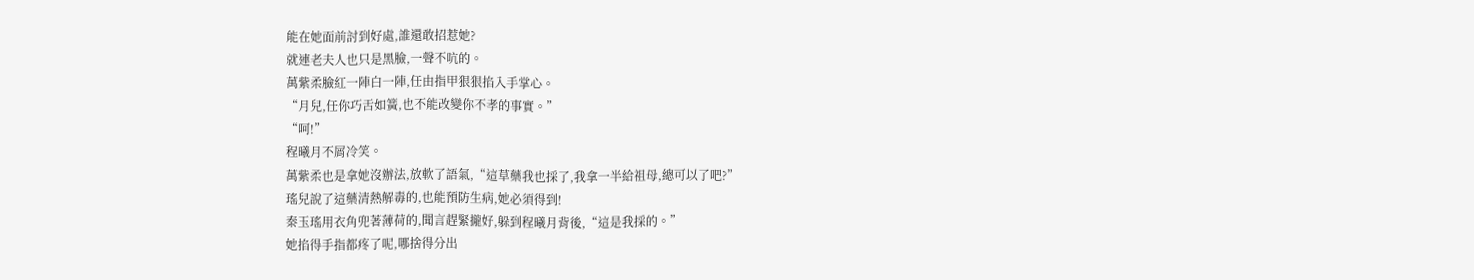能在她面前討到好處,誰還敢招惹她?
就連老夫人也只是黑臉,一聲不吭的。
萬紫柔臉紅一陣白一陣,任由指甲狠狠掐入手掌心。
“月兒,任你巧舌如簧,也不能改變你不孝的事實。”
“呵!”
程曦月不屑冷笑。
萬紫柔也是拿她沒辦法,放軟了語氣,“這草藥我也採了,我拿一半給祖母,總可以了吧?”
瑤兒說了這藥清熱解毒的,也能預防生病,她必須得到!
秦玉瑤用衣角兜著薄荷的,聞言趕緊攏好,躲到程曦月背後,“這是我採的。”
她掐得手指都疼了呢,哪捨得分出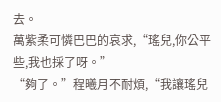去。
萬紫柔可憐巴巴的哀求,“瑤兒,你公平些,我也採了呀。”
“夠了。”程曦月不耐煩,“我讓瑤兒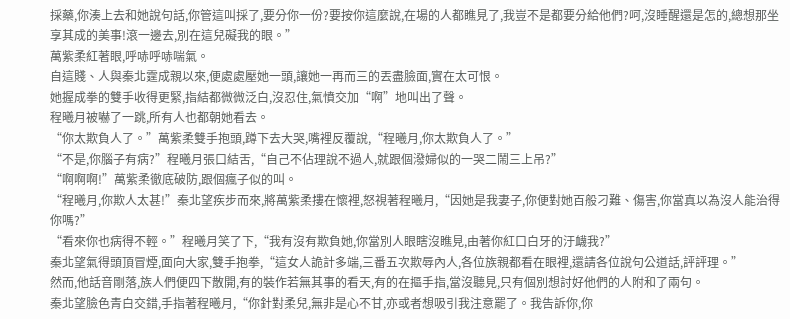採藥,你湊上去和她說句話,你管這叫採了,要分你一份?要按你這麼說,在場的人都瞧見了,我豈不是都要分給他們?呵,沒睡醒還是怎的,總想那坐享其成的美事!滾一邊去,別在這兒礙我的眼。”
萬紫柔紅著眼,呼哧呼哧喘氣。
自這賤、人與秦北霆成親以來,便處處壓她一頭,讓她一再而三的丟盡臉面,實在太可恨。
她握成拳的雙手收得更緊,指結都微微泛白,沒忍住,氣憤交加“啊”地叫出了聲。
程曦月被嚇了一跳,所有人也都朝她看去。
“你太欺負人了。”萬紫柔雙手抱頭,蹲下去大哭,嘴裡反覆說,“程曦月,你太欺負人了。”
“不是,你腦子有病?”程曦月張口結舌,“自己不佔理說不過人,就跟個潑婦似的一哭二鬧三上吊?”
“啊啊啊!”萬紫柔徹底破防,跟個瘋子似的叫。
“程曦月,你欺人太甚!”秦北望疾步而來,將萬紫柔摟在懷裡,怒視著程曦月,“因她是我妻子,你便對她百般刁難、傷害,你當真以為沒人能治得你嗎?”
“看來你也病得不輕。”程曦月笑了下,“我有沒有欺負她,你當別人眼瞎沒瞧見,由著你紅口白牙的汙衊我?”
秦北望氣得頭頂冒煙,面向大家,雙手抱拳,“這女人詭計多端,三番五次欺辱內人,各位族親都看在眼裡,還請各位說句公道話,評評理。”
然而,他話音剛落,族人們便四下散開,有的裝作若無其事的看天,有的在摳手指,當沒聽見,只有個別想討好他們的人附和了兩句。
秦北望臉色青白交錯,手指著程曦月,“你針對柔兒,無非是心不甘,亦或者想吸引我注意罷了。我告訴你,你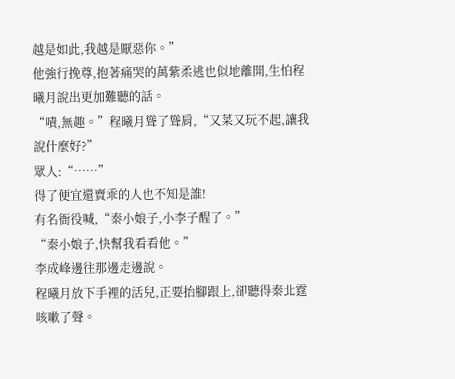越是如此,我越是厭惡你。”
他強行挽尊,抱著痛哭的萬紫柔逃也似地離開,生怕程曦月說出更加難聽的話。
“嘖,無趣。”程曦月聳了聳肩,“又菜又玩不起,讓我說什麼好?”
眾人:“……”
得了便宜還賣乖的人也不知是誰!
有名衙役喊,“秦小娘子,小李子醒了。”
“秦小娘子,快幫我看看他。”
李成峰邊往那邊走邊說。
程曦月放下手裡的活兒,正要抬腳跟上,卻聽得秦北霆咳嗽了聲。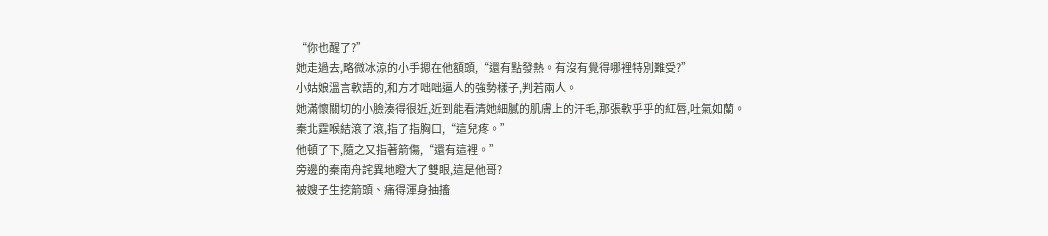“你也醒了?”
她走過去,略微冰涼的小手摁在他額頭,“還有點發熱。有沒有覺得哪裡特別難受?”
小姑娘溫言軟語的,和方才咄咄逼人的強勢樣子,判若兩人。
她滿懷關切的小臉湊得很近,近到能看清她細膩的肌膚上的汗毛,那張軟乎乎的紅唇,吐氣如蘭。
秦北霆喉結滾了滾,指了指胸口,“這兒疼。”
他頓了下,隨之又指著箭傷,“還有這裡。”
旁邊的秦南舟詫異地瞪大了雙眼,這是他哥?
被嫂子生挖箭頭、痛得渾身抽搐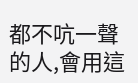都不吭一聲的人,會用這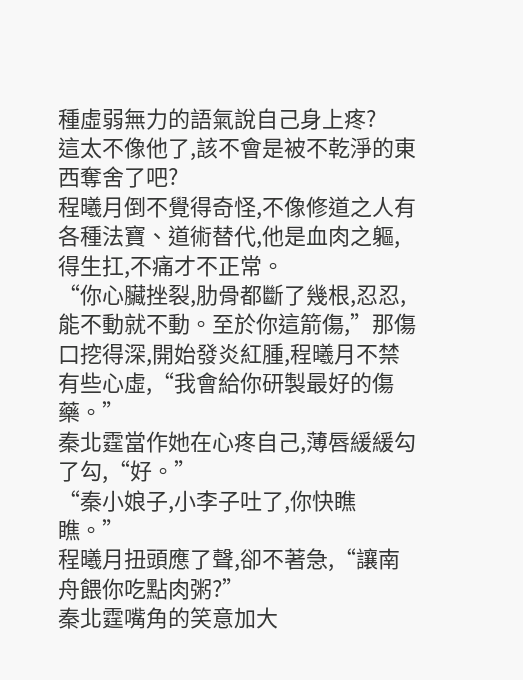種虛弱無力的語氣說自己身上疼?
這太不像他了,該不會是被不乾淨的東西奪舍了吧?
程曦月倒不覺得奇怪,不像修道之人有各種法寶、道術替代,他是血肉之軀,得生扛,不痛才不正常。
“你心臟挫裂,肋骨都斷了幾根,忍忍,能不動就不動。至於你這箭傷,”那傷口挖得深,開始發炎紅腫,程曦月不禁有些心虛,“我會給你研製最好的傷藥。”
秦北霆當作她在心疼自己,薄唇緩緩勾了勾,“好。”
“秦小娘子,小李子吐了,你快瞧瞧。”
程曦月扭頭應了聲,卻不著急,“讓南舟餵你吃點肉粥?”
秦北霆嘴角的笑意加大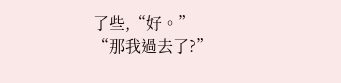了些,“好。”
“那我過去了?”